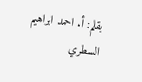بقلم: أ. احمد ابراهيم السطري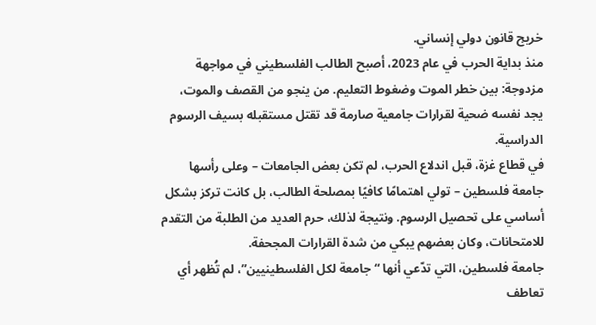خريج قانون دولي إنساني.
منذ بداية الحرب في عام 2023، أصبح الطالب الفلسطيني في مواجهة مزدوجة: بين خطر الموت وضغوط التعليم. من ينجو من القصف والموت، يجد نفسه ضحية لقرارات جامعية صارمة قد تقتل مستقبله بسيف الرسوم الدراسية.
في قطاع غزة، قبل اندلاع الحرب، لم تكن بعض الجامعات – وعلى رأسها جامعة فلسطين – تولي اهتمامًا كافيًا بمصلحة الطالب، بل كانت تركز بشكل أساسي على تحصيل الرسوم. ونتيجة لذلك، حرم العديد من الطلبة من التقدم للامتحانات، وكان بعضهم يبكي من شدة القرارات المجحفة.
جامعة فلسطين، التي تدّعي أنها “جامعة لكل الفلسطينيين”، لم تُظهر أي تعاطف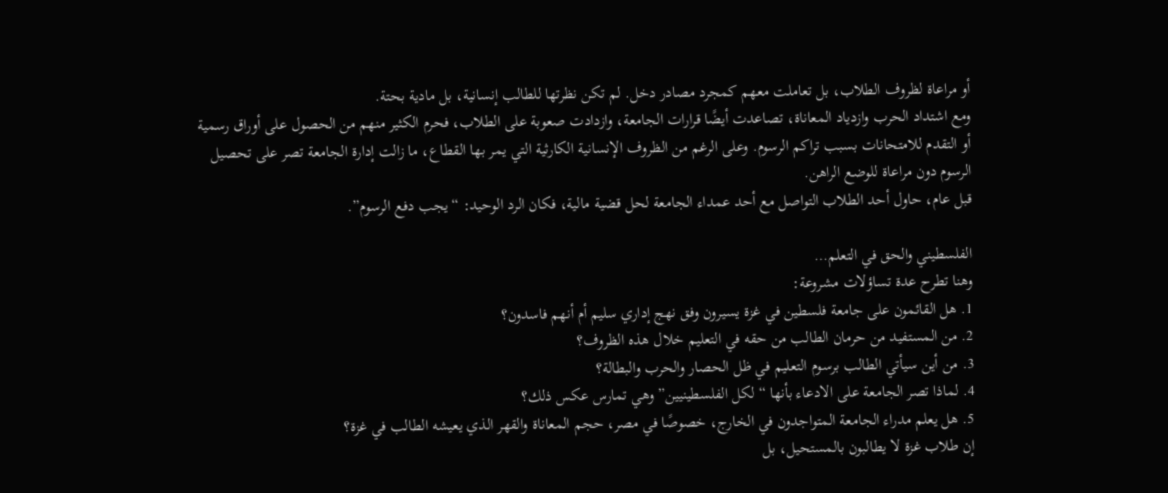أو مراعاة لظروف الطلاب، بل تعاملت معهم كمجرد مصادر دخل. لم تكن نظرتها للطالب إنسانية، بل مادية بحتة.
ومع اشتداد الحرب وازدياد المعاناة، تصاعدت أيضًا قرارات الجامعة، وازدادت صعوبة على الطلاب، فحرم الكثير منهم من الحصول على أوراق رسمية أو التقدم للامتحانات بسبب تراكم الرسوم. وعلى الرغم من الظروف الإنسانية الكارثية التي يمر بها القطاع، ما زالت إدارة الجامعة تصر على تحصيل الرسوم دون مراعاة للوضع الراهن.
قبل عام، حاول أحد الطلاب التواصل مع أحد عمداء الجامعة لحل قضية مالية، فكان الرد الوحيد: “يجب دفع الرسوم”.

الفلسطيني والحق في التعلم…
وهنا تطرح عدة تساؤلات مشروعة:
1. هل القائمون على جامعة فلسطين في غزة يسيرون وفق نهج إداري سليم أم أنهم فاسدون؟
2. من المستفيد من حرمان الطالب من حقه في التعليم خلال هذه الظروف؟
3. من أين سيأتي الطالب برسوم التعليم في ظل الحصار والحرب والبطالة؟
4. لماذا تصر الجامعة على الادعاء بأنها “لكل الفلسطينيين” وهي تمارس عكس ذلك؟
5. هل يعلم مدراء الجامعة المتواجدون في الخارج، خصوصًا في مصر، حجم المعاناة والقهر الذي يعيشه الطالب في غزة؟
إن طلاب غزة لا يطالبون بالمستحيل، بل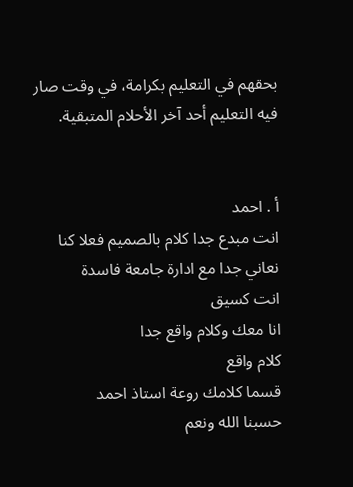بحقهم في التعليم بكرامة، في وقت صار فيه التعليم أحد آخر الأحلام المتبقية.


أ . احمد
انت مبدع جدا كلام بالصميم فعلا كنا نعاني جدا مع ادارة جامعة فاسدة
انت كسيق
انا معك وكلام واقع جدا
كلام واقع
قسما كلامك روعة استاذ احمد
حسبنا الله ونعم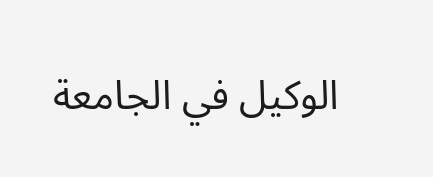الوكيل في الجامعة